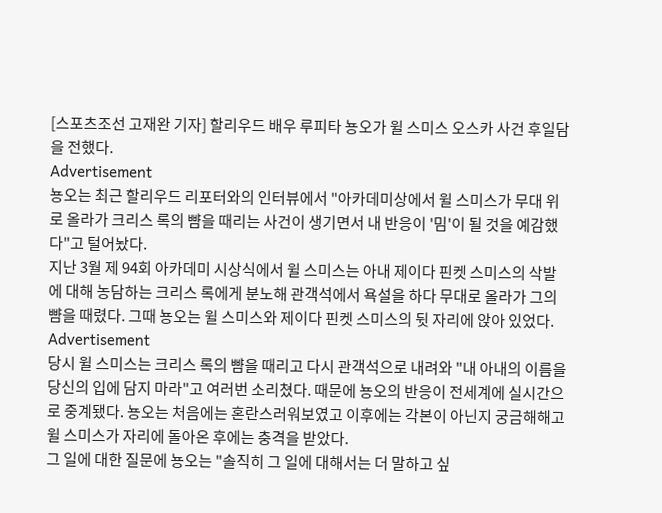[스포츠조선 고재완 기자] 할리우드 배우 루피타 뇽오가 윌 스미스 오스카 사건 후일담을 전했다.
Advertisement
뇽오는 최근 할리우드 리포터와의 인터뷰에서 "아카데미상에서 윌 스미스가 무대 위로 올라가 크리스 록의 뺨을 때리는 사건이 생기면서 내 반응이 '밈'이 될 것을 예감했다"고 털어놨다.
지난 3월 제 94회 아카데미 시상식에서 윌 스미스는 아내 제이다 핀켓 스미스의 삭발에 대해 농담하는 크리스 록에게 분노해 관객석에서 욕설을 하다 무대로 올라가 그의 뺨을 때렸다. 그때 뇽오는 윌 스미스와 제이다 핀켓 스미스의 뒷 자리에 앉아 있었다.
Advertisement
당시 윌 스미스는 크리스 록의 뺨을 때리고 다시 관객석으로 내려와 "내 아내의 이름을 당신의 입에 담지 마라"고 여러번 소리쳤다. 때문에 뇽오의 반응이 전세계에 실시간으로 중계됐다. 뇽오는 처음에는 혼란스러워보였고 이후에는 각본이 아닌지 궁금해해고 윌 스미스가 자리에 돌아온 후에는 충격을 받았다.
그 일에 대한 질문에 뇽오는 "솔직히 그 일에 대해서는 더 말하고 싶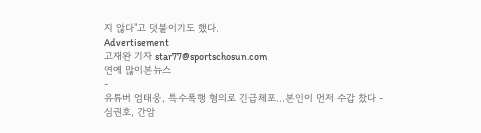지 않다"고 덧붙이기도 했다.
Advertisement
고재완 기자 star77@sportschosun.com
연예 많이본뉴스
-
유튜버 엄태웅, 특수폭행 혐의로 긴급체포...본인이 먼저 수갑 찼다 -
심권호, 간암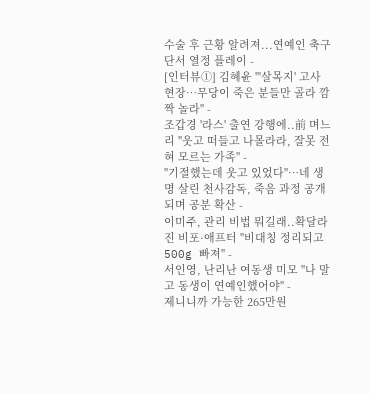수술 후 근황 알려져...연예인 축구단서 열정 플레이 -
[인터뷰①] 김혜윤 "'살목지' 고사 현장…무당이 죽은 분들만 골라 깜짝 놀라" -
조갑경 '라스' 출연 강행에..前 며느리 "웃고 떠들고 나몰라라, 잘못 전혀 모르는 가족" -
"기절했는데 웃고 있었다"…네 생명 살린 천사감독, 죽음 과정 공개되며 공분 확산 -
이미주, 관리 비법 뭐길래..확달라진 비포·애프터 "비대칭 정리되고 500g 빠져" -
서인영, 난리난 여동생 미모 "나 말고 동생이 연예인했어야" -
제니니까 가능한 265만원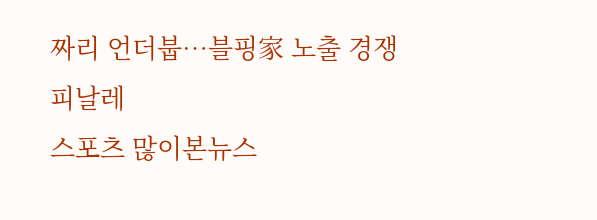짜리 언더붑…블핑家 노출 경쟁 피날레
스포츠 많이본뉴스